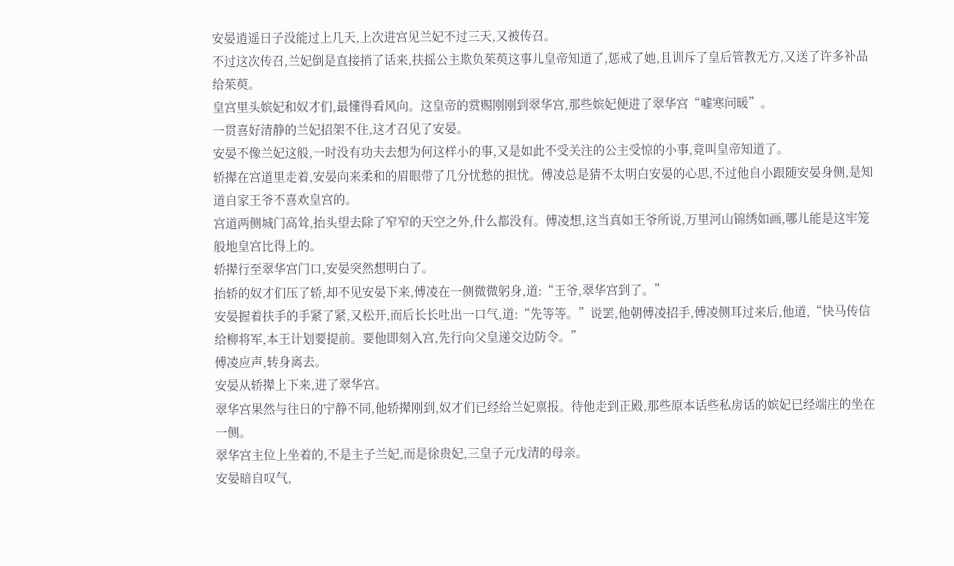安晏逍遥日子没能过上几天,上次进宫见兰妃不过三天,又被传召。
不过这次传召,兰妃倒是直接捎了话来,扶摇公主欺负茱萸这事儿皇帝知道了,惩戒了她,且训斥了皇后管教无方,又送了许多补品给茱萸。
皇宫里头嫔妃和奴才们,最懂得看风向。这皇帝的赏赐刚刚到翠华宫,那些嫔妃便进了翠华宫“嘘寒问暖”。
一贯喜好清静的兰妃招架不住,这才召见了安晏。
安晏不像兰妃这般,一时没有功夫去想为何这样小的事,又是如此不受关注的公主受惊的小事,竟叫皇帝知道了。
轿撵在宫道里走着,安晏向来柔和的眉眼带了几分忧愁的担忧。傅凌总是猜不太明白安晏的心思,不过他自小跟随安晏身侧,是知道自家王爷不喜欢皇宫的。
宫道两侧城门高耸,抬头望去除了窄窄的天空之外,什么都没有。傅凌想,这当真如王爷所说,万里河山锦绣如画,哪儿能是这牢笼般地皇宫比得上的。
轿撵行至翠华宫门口,安晏突然想明白了。
抬轿的奴才们压了轿,却不见安晏下来,傅凌在一侧微微躬身,道:“王爷,翠华宫到了。”
安晏握着扶手的手紧了紧,又松开,而后长长吐出一口气,道:“先等等。”说罢,他朝傅凌招手,傅凌侧耳过来后,他道,“快马传信给柳将军,本王计划要提前。要他即刻入宫,先行向父皇递交边防令。”
傅凌应声,转身离去。
安晏从轿撵上下来,进了翠华宫。
翠华宫果然与往日的宁静不同,他轿撵刚到,奴才们已经给兰妃禀报。待他走到正殿,那些原本话些私房话的嫔妃已经端庄的坐在一侧。
翠华宫主位上坐着的,不是主子兰妃,而是徐贵妃,三皇子元戊清的母亲。
安晏暗自叹气,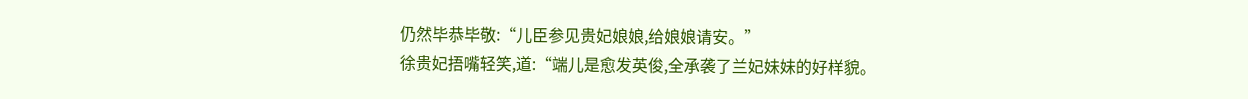仍然毕恭毕敬:“儿臣参见贵妃娘娘,给娘娘请安。”
徐贵妃捂嘴轻笑,道:“端儿是愈发英俊,全承袭了兰妃妹妹的好样貌。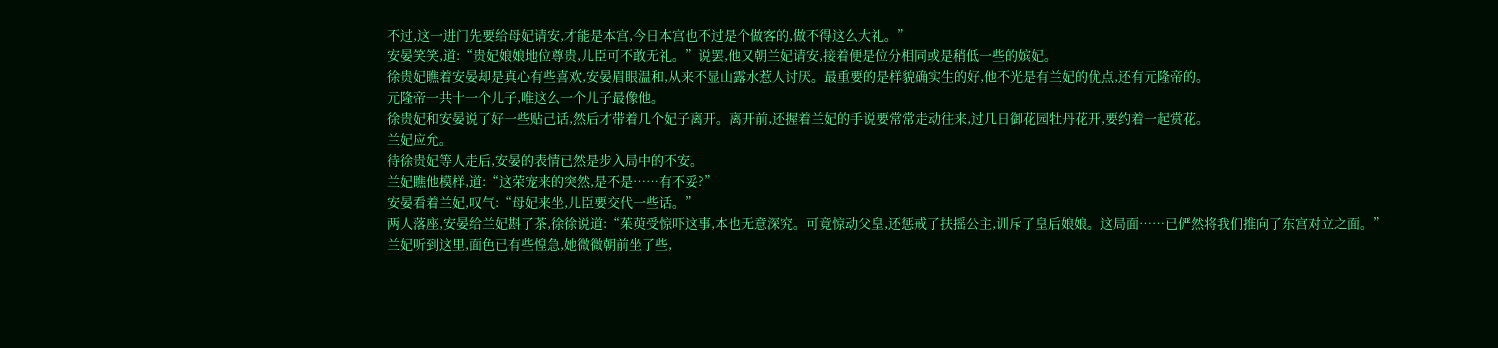不过,这一进门先要给母妃请安,才能是本宫,今日本宫也不过是个做客的,做不得这么大礼。”
安晏笑笑,道:“贵妃娘娘地位尊贵,儿臣可不敢无礼。”说罢,他又朝兰妃请安,接着便是位分相同或是稍低一些的嫔妃。
徐贵妃瞧着安晏却是真心有些喜欢,安晏眉眼温和,从来不显山露水惹人讨厌。最重要的是样貌确实生的好,他不光是有兰妃的优点,还有元隆帝的。
元隆帝一共十一个儿子,唯这么一个儿子最像他。
徐贵妃和安晏说了好一些贴己话,然后才带着几个妃子离开。离开前,还握着兰妃的手说要常常走动往来,过几日御花园牡丹花开,要约着一起赏花。
兰妃应允。
待徐贵妃等人走后,安晏的表情已然是步入局中的不安。
兰妃瞧他模样,道:“这荣宠来的突然,是不是……有不妥?”
安晏看着兰妃,叹气:“母妃来坐,儿臣要交代一些话。”
两人落座,安晏给兰妃斟了茶,徐徐说道:“茱萸受惊吓这事,本也无意深究。可竟惊动父皇,还惩戒了扶摇公主,训斥了皇后娘娘。这局面……已俨然将我们推向了东宫对立之面。”
兰妃听到这里,面色已有些惶急,她微微朝前坐了些,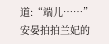道:“端儿……”
安晏拍拍兰妃的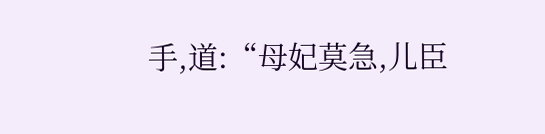手,道:“母妃莫急,儿臣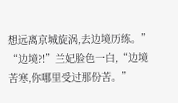想远离京城旋涡,去边境历练。”
“边境?!”兰妃脸色一白,“边境苦寒,你哪里受过那份苦。”